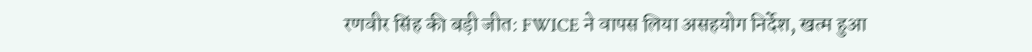रणवीर सिंह की बड़ी जीत: FWICE ने वापस लिया असहयोग निर्देश, खत्म हुआ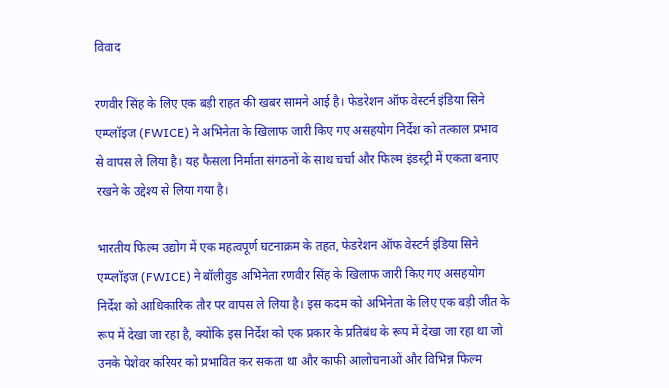विवाद

रणवीर सिंह के लिए एक बड़ी राहत की खबर सामने आई है। फेडरेशन ऑफ वेस्टर्न इंडिया सिने एम्प्लॉइज (FWICE) ने अभिनेता के खिलाफ जारी किए गए असहयोग निर्देश को तत्काल प्रभाव से वापस ले लिया है। यह फैसला निर्माता संगठनों के साथ चर्चा और फिल्म इंडस्ट्री में एकता बनाए रखने के उद्देश्य से लिया गया है।

भारतीय फिल्म उद्योग में एक महत्वपूर्ण घटनाक्रम के तहत, फेडरेशन ऑफ वेस्टर्न इंडिया सिने एम्प्लॉइज (FWICE) ने बॉलीवुड अभिनेता रणवीर सिंह के खिलाफ जारी किए गए असहयोग निर्देश को आधिकारिक तौर पर वापस ले लिया है। इस कदम को अभिनेता के लिए एक बड़ी जीत के रूप में देखा जा रहा है, क्योंकि इस निर्देश को एक प्रकार के प्रतिबंध के रूप में देखा जा रहा था जो उनके पेशेवर करियर को प्रभावित कर सकता था और काफी आलोचनाओं और विभिन्न फिल्म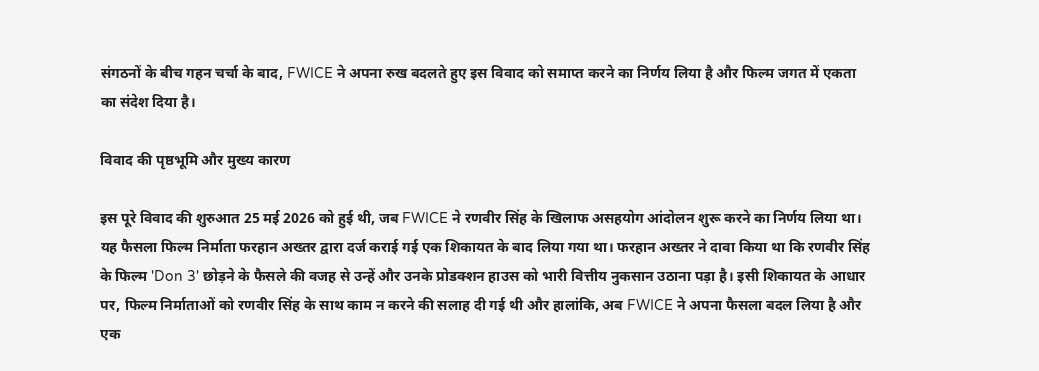संगठनों के बीच गहन चर्चा के बाद, FWICE ने अपना रुख बदलते हुए इस विवाद को समाप्त करने का निर्णय लिया है और फिल्म जगत में एकता का संदेश दिया है।

विवाद की पृष्ठभूमि और मुख्य कारण

इस पूरे विवाद की शुरुआत 25 मई 2026 को हुई थी, जब FWICE ने रणवीर सिंह के खिलाफ असहयोग आंदोलन शुरू करने का निर्णय लिया था। यह फैसला फिल्म निर्माता फरहान अख्तर द्वारा दर्ज कराई गई एक शिकायत के बाद लिया गया था। फरहान अख्तर ने दावा किया था कि रणवीर सिंह के फिल्म 'Don 3' छोड़ने के फैसले की वजह से उन्हें और उनके प्रोडक्शन हाउस को भारी वित्तीय नुकसान उठाना पड़ा है। इसी शिकायत के आधार पर, फिल्म निर्माताओं को रणवीर सिंह के साथ काम न करने की सलाह दी गई थी और हालांकि, अब FWICE ने अपना फैसला बदल लिया है और एक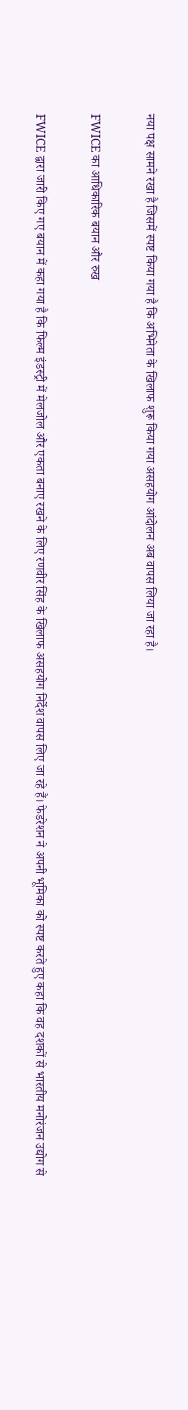नया पक्ष सामने रखा है जिसमें स्पष्ट किया गया है कि अभिनेता के खिलाफ शुरू किया गया असहयोग आंदोलन अब वापस लिया जा रहा है।

FWICE का आधिकारिक बयान और रुख

FWICE द्वारा जारी किए गए बयान में कहा गया है कि फिल्म इंडस्ट्री में मेलजोल और एकता बनाए रखने के लिए रणवीर सिंह के खिलाफ असहयोग निर्देश वापस लिए जा रहे हैं। फेडरेशन ने अपनी भूमिका को स्पष्ट करते हुए कहा कि वह दशकों से भारतीय मनोरंजन उद्योग से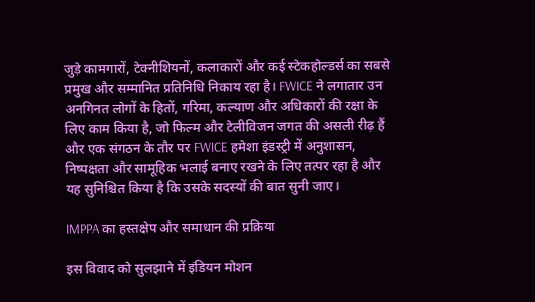जुड़े कामगारों, टेक्नीशियनों, कलाकारों और कई स्टेकहोल्डर्स का सबसे प्रमुख और सम्मानित प्रतिनिधि निकाय रहा है। FWICE ने लगातार उन अनगिनत लोगों के हितों, गरिमा, कल्याण और अधिकारों की रक्षा के लिए काम किया है, जो फिल्म और टेलीविजन जगत की असली रीढ़ हैं और एक संगठन के तौर पर FWICE हमेशा इंडस्ट्री में अनुशासन, निष्पक्षता और सामूहिक भलाई बनाए रखने के लिए तत्पर रहा है और यह सुनिश्चित किया है कि उसके सदस्यों की बात सुनी जाए।

IMPPA का हस्तक्षेप और समाधान की प्रक्रिया

इस विवाद को सुलझाने में इंडियन मोशन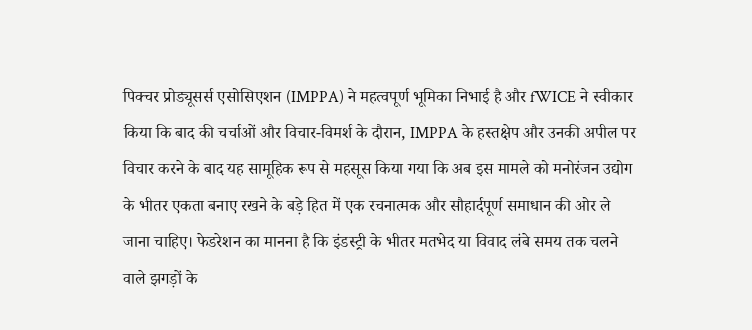पिक्चर प्रोड्यूसर्स एसोसिएशन (IMPPA) ने महत्वपूर्ण भूमिका निभाई है और fWICE ने स्वीकार किया कि बाद की चर्चाओं और विचार-विमर्श के दौरान, IMPPA के हस्तक्षेप और उनकी अपील पर विचार करने के बाद यह सामूहिक रूप से महसूस किया गया कि अब इस मामले को मनोरंजन उद्योग के भीतर एकता बनाए रखने के बड़े हित में एक रचनात्मक और सौहार्दपूर्ण समाधान की ओर ले जाना चाहिए। फेडरेशन का मानना है कि इंडस्ट्री के भीतर मतभेद या विवाद लंबे समय तक चलने वाले झगड़ों के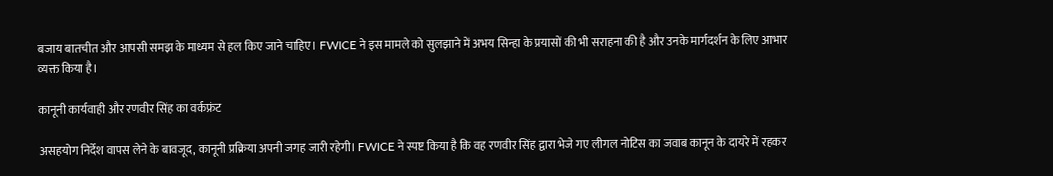बजाय बातचीत और आपसी समझ के माध्यम से हल किए जाने चाहिए। FWICE ने इस मामले को सुलझाने में अभय सिन्हा के प्रयासों की भी सराहना की है और उनके मार्गदर्शन के लिए आभार व्यक्त किया है।

कानूनी कार्यवाही और रणवीर सिंह का वर्कफ्रंट

असहयोग निर्देश वापस लेने के बावजूद, कानूनी प्रक्रिया अपनी जगह जारी रहेगी। FWICE ने स्पष्ट किया है कि वह रणवीर सिंह द्वारा भेजे गए लीगल नोटिस का जवाब कानून के दायरे में रहकर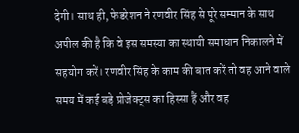देगी। साथ ही, फेडरेशन ने रणवीर सिंह से पूरे सम्मान के साथ अपील की है कि वे इस समस्या का स्थायी समाधान निकालने में सहयोग करें। रणवीर सिंह के काम की बात करें तो वह आने वाले समय में कई बड़े प्रोजेक्ट्स का हिस्सा हैं और वह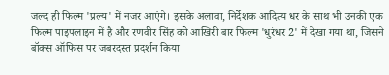जल्द ही फिल्म 'प्रल्य' में नजर आएंगे। इसके अलावा, निर्देशक आदित्य धर के साथ भी उनकी एक फिल्म पाइपलाइन में है और रणवीर सिंह को आखिरी बार फिल्म 'धुरंधर 2' में देखा गया था, जिसने बॉक्स ऑफिस पर जबरदस्त प्रदर्शन किया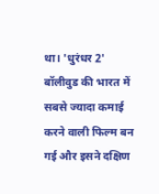था। 'धुरंधर 2' बॉलीवुड की भारत में सबसे ज्यादा कमाई करने वाली फिल्म बन गई और इसने दक्षिण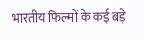भारतीय फिल्मों के कई बड़े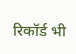रिकॉर्ड भी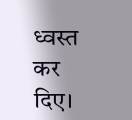ध्वस्त कर दिए।